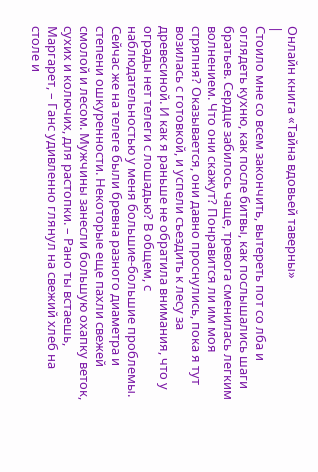Онлайн книга «Тайна вдовьей таверны»
|
Стоило мне со всем закончить, вытереть пот со лба и оглядеть кухню, как после битвы, как послышались шаги братьев. Сердце забилось чаще, тревога сменилась легким волнением. Что они скажут? Понравится ли им моя стряпня? Оказывается, они давно проснулись, пока я тут возилась с готовкой, и успели съездить к лесу за древесиной. И как я раньше не обратила внимания, что у ограды нет телеги с лошадью? В общем, с наблюдательностью у меня большие-большие проблемы. Сейчас же на телеге были бревна разного диаметра и степени ошкуренности. Некоторые еще пахли свежей смолой и лесом. Мужчины занесли большую охапку веток, сухих и колючих, для растопки. – Рано ты встаешь, Маргарет, – Ганс удивленно глянул на свежий хлеб на столе и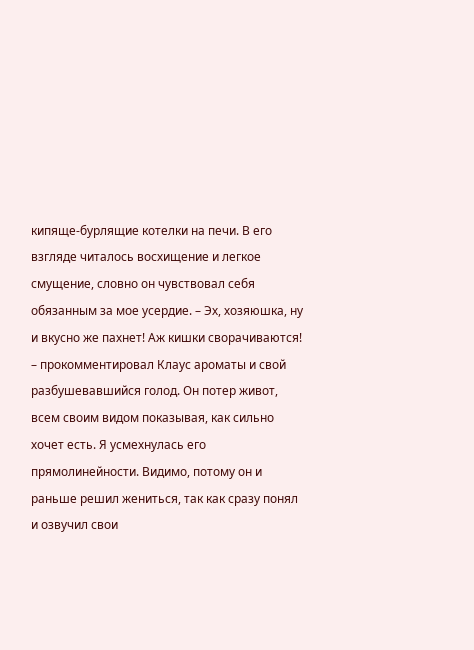кипяще-бурлящие котелки на печи. В его взгляде читалось восхищение и легкое смущение, словно он чувствовал себя обязанным за мое усердие. – Эх, хозяюшка, ну и вкусно же пахнет! Аж кишки сворачиваются! – прокомментировал Клаус ароматы и свой разбушевавшийся голод. Он потер живот, всем своим видом показывая, как сильно хочет есть. Я усмехнулась его прямолинейности. Видимо, потому он и раньше решил жениться, так как сразу понял и озвучил свои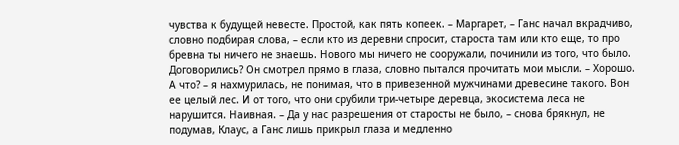чувства к будущей невесте. Простой, как пять копеек. – Маргарет, – Ганс начал вкрадчиво, словно подбирая слова, – если кто из деревни спросит, староста там или кто еще, то про бревна ты ничего не знаешь. Нового мы ничего не сооружали, починили из того, что было. Договорились? Он смотрел прямо в глаза, словно пытался прочитать мои мысли. – Хорошо. А что? – я нахмурилась, не понимая, что в привезенной мужчинами древесине такого. Вон ее целый лес. И от того, что они срубили три-четыре деревца, экосистема леса не нарушится. Наивная. – Да у нас разрешения от старосты не было, – снова брякнул, не подумав, Клаус, а Ганс лишь прикрыл глаза и медленно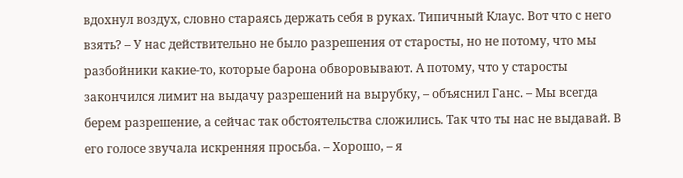вдохнул воздух, словно стараясь держать себя в руках. Типичный Клаус. Вот что с него взять? – У нас действительно не было разрешения от старосты, но не потому, что мы разбойники какие-то, которые барона обворовывают. А потому, что у старосты закончился лимит на выдачу разрешений на вырубку, – объяснил Ганс. – Мы всегда берем разрешение, а сейчас так обстоятельства сложились. Так что ты нас не выдавай. В его голосе звучала искренняя просьба. – Хорошо, – я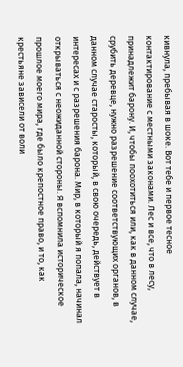кивнула, пребывая в шоке. Вот тебе и первое тесное контактирование с местными законами. Лес и все, что в лесу, принадлежит барону. И, чтобы поохотиться или, как в данном случае, срубить деревце, нужно разрешение соответствующих органов, в данном случае старосты, который, в свою очередь, действует в интересах и с разрешения барона. Мир, в который я попала, начинал открываться с неожиданной стороны. Я вспомнила историческое прошлое моего мира, где было крепостное право, и то, как крестьяне зависели от воли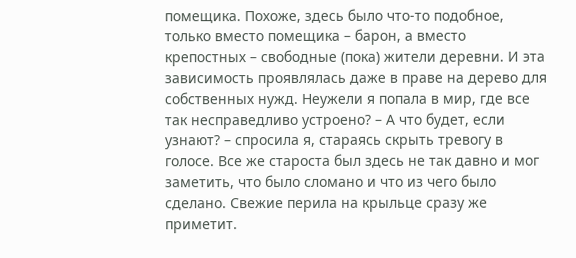помещика. Похоже, здесь было что-то подобное, только вместо помещика – барон, а вместо крепостных – свободные (пока) жители деревни. И эта зависимость проявлялась даже в праве на дерево для собственных нужд. Неужели я попала в мир, где все так несправедливо устроено? – А что будет, если узнают? – спросила я, стараясь скрыть тревогу в голосе. Все же староста был здесь не так давно и мог заметить, что было сломано и что из чего было сделано. Свежие перила на крыльце сразу же приметит.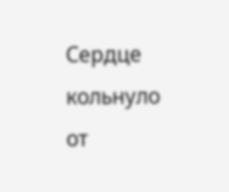Сердце кольнуло от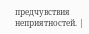предчувствия неприятностей. |